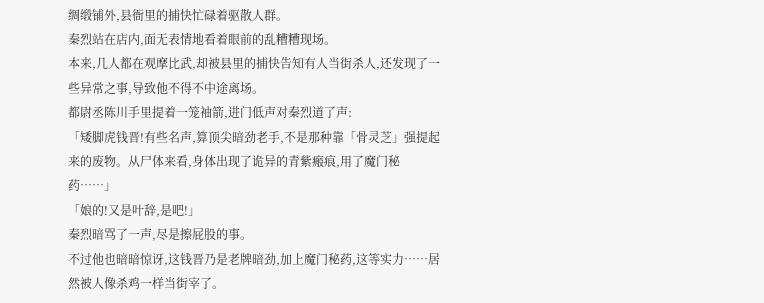绸缎铺外,县衙里的捕快忙碌着驱散人群。
秦烈站在店内,面无表情地看着眼前的乱糟糟现场。
本来,几人都在观摩比武,却被县里的捕快告知有人当街杀人,还发现了一些异常之事,导致他不得不中途离场。
都尉丞陈川手里提着一笼袖箭,进门低声对秦烈道了声:
「矮脚虎钱晋!有些名声,算顶尖暗劲老手,不是那种靠「骨灵芝」强提起来的废物。从尸体来看,身体出现了诡异的青紫瘢痕,用了魔门秘药……」
「娘的!又是叶辞,是吧!」
秦烈暗骂了一声,尽是擦屁股的事。
不过他也暗暗惊讶,这钱晋乃是老牌暗劲,加上魔门秘药,这等实力……居然被人像杀鸡一样当街宰了。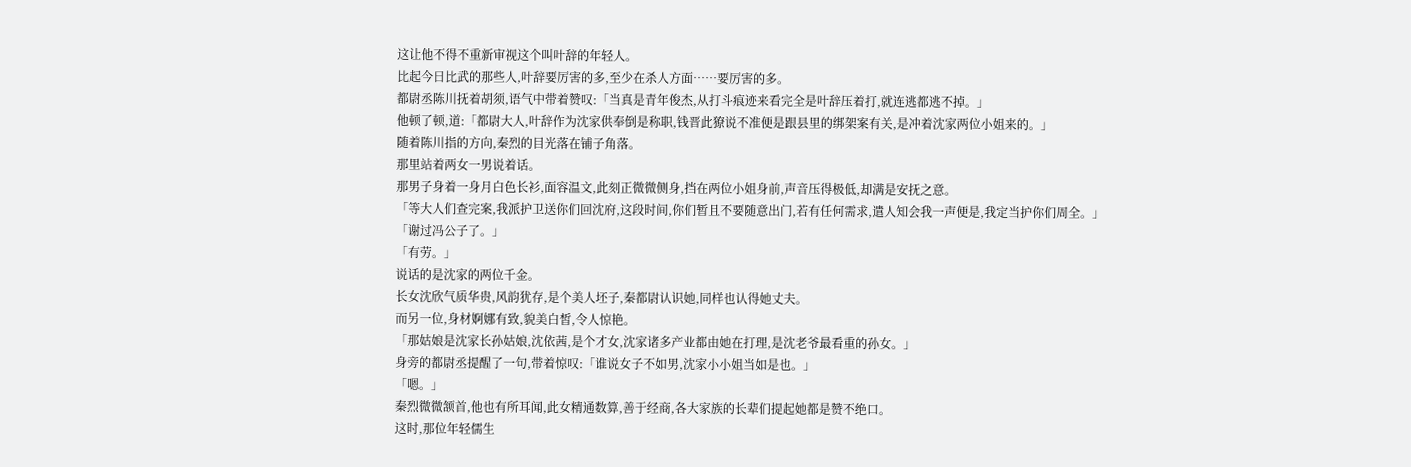这让他不得不重新审视这个叫叶辞的年轻人。
比起今日比武的那些人,叶辞要厉害的多,至少在杀人方面……要厉害的多。
都尉丞陈川抚着胡须,语气中带着赞叹:「当真是青年俊杰,从打斗痕迹来看完全是叶辞压着打,就连逃都逃不掉。」
他顿了顿,道:「都尉大人,叶辞作为沈家供奉倒是称职,钱晋此獠说不准便是跟县里的绑架案有关,是冲着沈家两位小姐来的。」
随着陈川指的方向,秦烈的目光落在铺子角落。
那里站着两女一男说着话。
那男子身着一身月白色长衫,面容温文,此刻正微微侧身,挡在两位小姐身前,声音压得极低,却满是安抚之意。
「等大人们查完案,我派护卫送你们回沈府,这段时间,你们暂且不要随意出门,若有任何需求,遣人知会我一声便是,我定当护你们周全。」
「谢过冯公子了。」
「有劳。」
说话的是沈家的两位千金。
长女沈欣气质华贵,风韵犹存,是个美人坯子,秦都尉认识她,同样也认得她丈夫。
而另一位,身材婀娜有致,貌美白皙,令人惊艳。
「那姑娘是沈家长孙姑娘,沈依茜,是个才女,沈家诸多产业都由她在打理,是沈老爷最看重的孙女。」
身旁的都尉丞提醒了一句,带着惊叹:「谁说女子不如男,沈家小小姐当如是也。」
「嗯。」
秦烈微微颔首,他也有所耳闻,此女精通数算,善于经商,各大家族的长辈们提起她都是赞不绝口。
这时,那位年轻儒生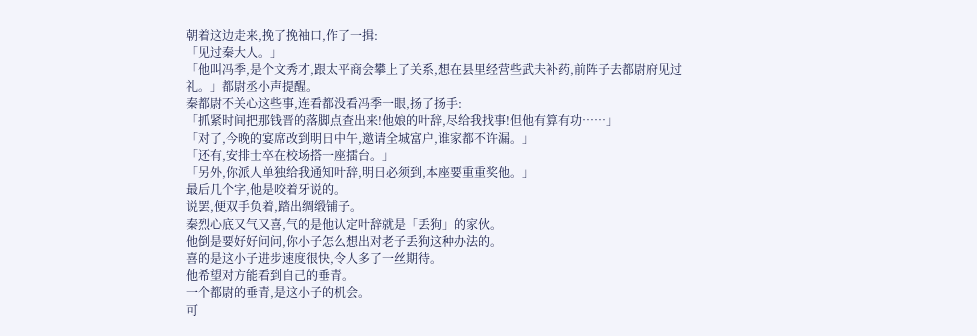朝着这边走来,挽了挽袖口,作了一揖:
「见过秦大人。」
「他叫冯季,是个文秀才,跟太平商会攀上了关系,想在县里经营些武夫补药,前阵子去都尉府见过礼。」都尉丞小声提醒。
秦都尉不关心这些事,连看都没看冯季一眼,扬了扬手:
「抓紧时间把那钱晋的落脚点查出来!他娘的叶辞,尽给我找事!但他有算有功……」
「对了,今晚的宴席改到明日中午,邀请全城富户,谁家都不许漏。」
「还有,安排士卒在校场搭一座擂台。」
「另外,你派人单独给我通知叶辞,明日必须到,本座要重重奖他。」
最后几个字,他是咬着牙说的。
说罢,便双手负着,踏出绸缎铺子。
秦烈心底又气又喜,气的是他认定叶辞就是「丢狗」的家伙。
他倒是要好好问问,你小子怎么想出对老子丢狗这种办法的。
喜的是这小子进步速度很快,令人多了一丝期待。
他希望对方能看到自己的垂青。
一个都尉的垂青,是这小子的机会。
可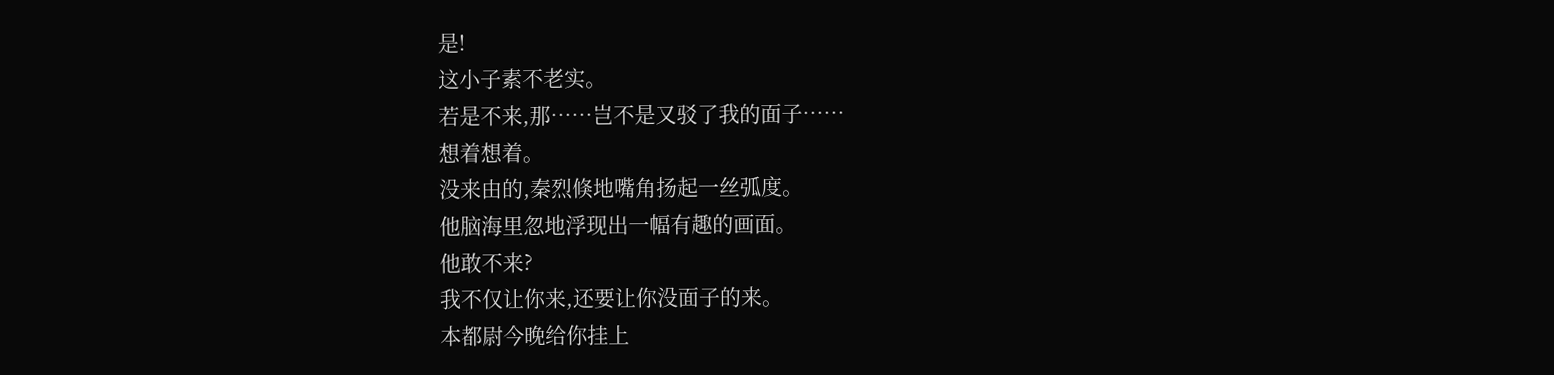是!
这小子素不老实。
若是不来,那……岂不是又驳了我的面子……
想着想着。
没来由的,秦烈倏地嘴角扬起一丝弧度。
他脑海里忽地浮现出一幅有趣的画面。
他敢不来?
我不仅让你来,还要让你没面子的来。
本都尉今晚给你挂上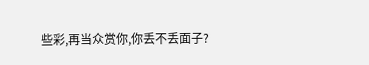些彩,再当众赏你,你丢不丢面子?